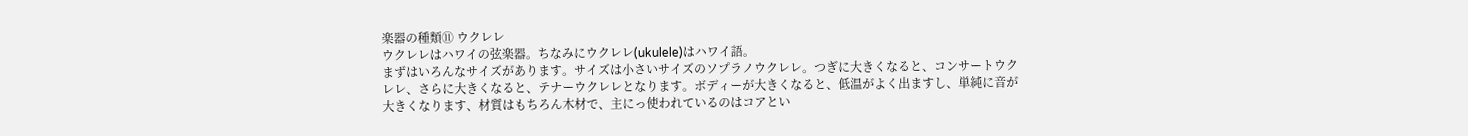楽器の種類⑪ ウクレレ
ウクレレはハワイの弦楽器。ちなみにウクレレ(ukulele)はハワイ語。
まずはいろんなサイズがあります。サイズは小さいサイズのソプラノウクレレ。つぎに大きくなると、コンサートウクレレ、さらに大きくなると、テナーウクレレとなります。ボディーが大きくなると、低温がよく出ますし、単純に音が大きくなります、材質はもちろん木材で、主にっ使われているのはコアとい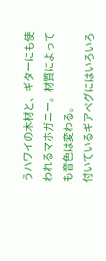うハワイの木材と、ギターにも使われるマホガニー。材質によっても音色は変わる。
付いているギアペグにはいろいろ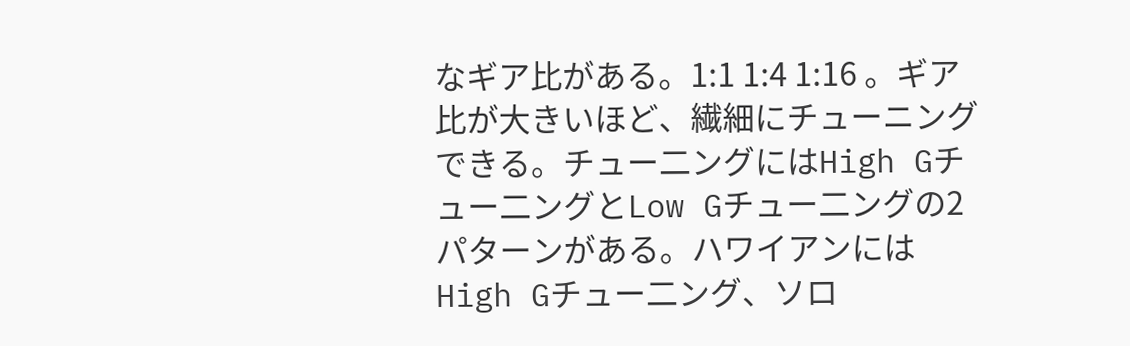なギア比がある。1:1 1:4 1:16 。ギア比が大きいほど、繊細にチューニングできる。チュー二ングにはHigh Gチュー二ングとLow Gチュー二ングの2パターンがある。ハワイアンにはHigh Gチュー二ング、ソロ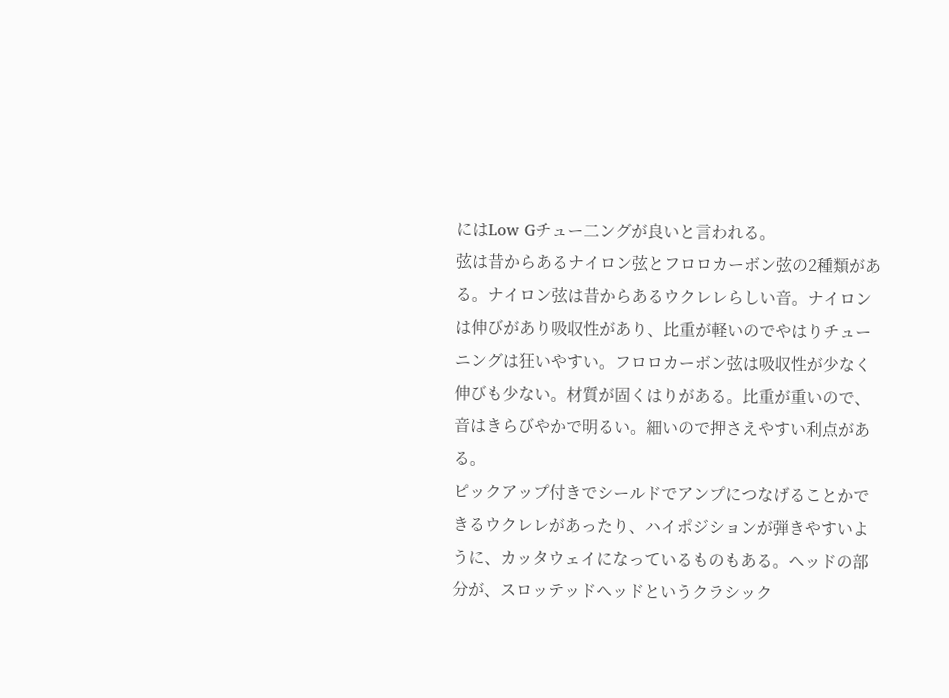にはLow Gチュー二ングが良いと言われる。
弦は昔からあるナイロン弦とフロロカーボン弦の2種類がある。ナイロン弦は昔からあるウクレレらしい音。ナイロンは伸びがあり吸収性があり、比重が軽いのでやはりチューニングは狂いやすい。フロロカーボン弦は吸収性が少なく伸びも少ない。材質が固くはりがある。比重が重いので、音はきらびやかで明るい。細いので押さえやすい利点がある。
ピックアップ付きでシールドでアンプにつなげることかできるウクレレがあったり、ハイポジションが弾きやすいように、カッタウェイになっているものもある。ヘッドの部分が、スロッテッドヘッドというクラシック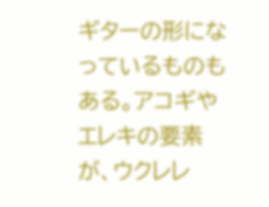ギターの形になっているものもある。アコギやエレキの要素が、ウクレレ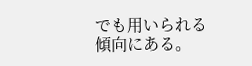でも用いられる傾向にある。